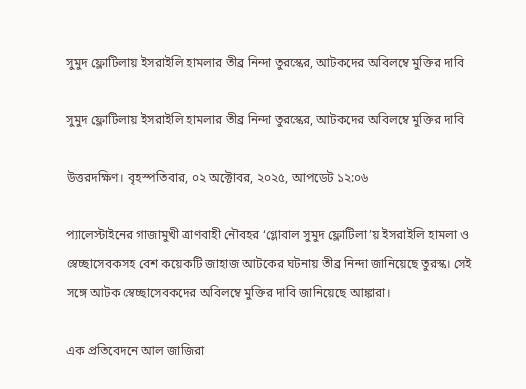সুমুদ ফ্লোটিলায় ইসরাইলি হামলার তীব্র নিন্দা তুরস্কের, আটকদের অবিলম্বে মুক্তির দাবি

সুমুদ ফ্লোটিলায় ইসরাইলি হামলার তীব্র নিন্দা তুরস্কের, আটকদের অবিলম্বে মুক্তির দাবি

উত্তরদক্ষিণ। বৃহস্পতিবার, ০২ অক্টোবর, ২০২৫, আপডেট ১২:০৬

প্যালেস্টাইনের গাজামুখী ত্রাণবাহী নৌবহর ‘গ্লোবাল সুমুদ ফ্লোটিলা’য় ইসরাইলি হামলা ও স্বেচ্ছাসেবকসহ বেশ কয়েকটি জাহাজ আটকের ঘটনায় তীব্র নিন্দা জানিয়েছে তুরস্ক। সেই সঙ্গে আটক স্বেচ্ছাসেবকদের অবিলম্বে মুক্তির দাবি জানিয়েছে আঙ্কারা।

এক প্রতিবেদনে আল জাজিরা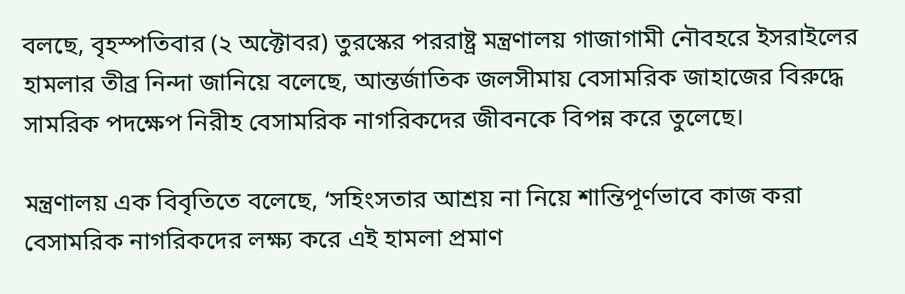বলছে, বৃহস্পতিবার (২ অক্টোবর) তুরস্কের পররাষ্ট্র মন্ত্রণালয় গাজাগামী নৌবহরে ইসরাইলের হামলার তীব্র নিন্দা জানিয়ে বলেছে, আন্তর্জাতিক জলসীমায় বেসামরিক জাহাজের বিরুদ্ধে সামরিক পদক্ষেপ নিরীহ বেসামরিক নাগরিকদের জীবনকে বিপন্ন করে তুলেছে।

মন্ত্রণালয় এক বিবৃতিতে বলেছে, ‘সহিংসতার আশ্রয় না নিয়ে শান্তিপূর্ণভাবে কাজ করা বেসামরিক নাগরিকদের লক্ষ্য করে এই হামলা প্রমাণ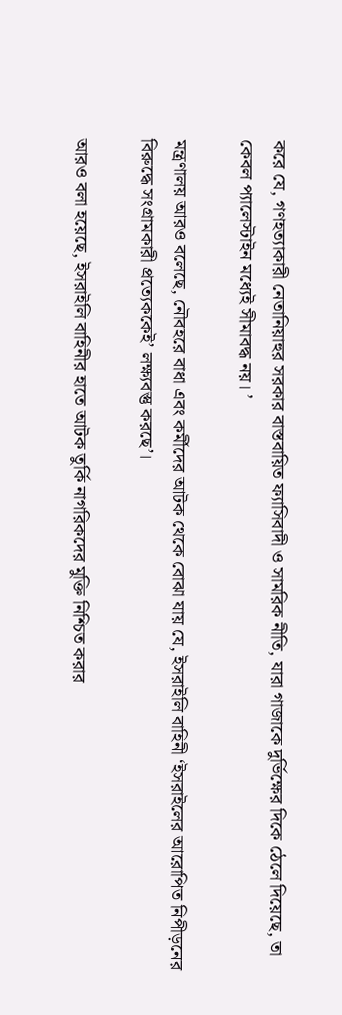করে যে, গণহত্যাকারী নেতানিয়াহুর সরকার বাস্তবায়িত ফ্যাসিবাদী ও সামরিক নীতি, যারা গাজাকে দুর্ভিক্ষের দিকে ঠেলে দিয়েছে, তা কেবল প্যালেস্টাইন মধ্যেই সীমাবদ্ধ নয়। ’

মন্ত্রণালয় আরও বলেছে, নৌবহরে বাধা এবং কর্মীদের আটক থেকে বোঝা যায় যে, ইসরাইলি বাহিনী ‘ইসরাইলের আরোপিত নিপীড়নের বিরুদ্ধে সংগ্রামকারী প্রত্যেককেই’ লক্ষ্যবস্তু করছে’।

আরও বলা হয়েছে, ইসরাইলি বাহিনীর হাতে আটক তুর্কি নাগরিকদের মুক্তি নিশ্চিত করার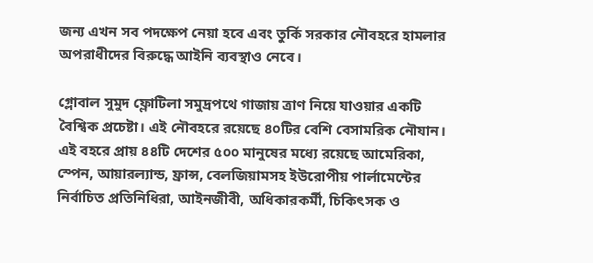জন্য এখন সব পদক্ষেপ নেয়া হবে এবং তুর্কি সরকার নৌবহরে হামলার অপরাধীদের বিরুদ্ধে আইনি ব্যবস্থাও নেবে।

গ্লোবাল সুমুদ ফ্লোটিলা সমুদ্রপথে গাজায় ত্রাণ নিয়ে যাওয়ার একটি বৈশ্বিক প্রচেষ্টা। এই নৌবহরে রয়েছে ৪০টির বেশি বেসামরিক নৌযান। এই বহরে প্রায় ৪৪টি দেশের ৫০০ মানুষের মধ্যে রয়েছে আমেরিকা, স্পেন, আয়ারল্যান্ড, ফ্রান্স, বেলজিয়ামসহ ইউরোপীয় পার্লামেন্টের নির্বাচিত প্রতিনিধিরা, আইনজীবী, অধিকারকর্মী, চিকিৎসক ও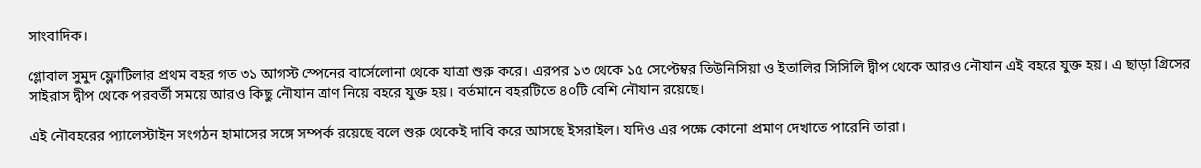সাংবাদিক।

গ্লোবাল সুমুদ ফ্লোটিলার প্রথম বহর গত ৩১ আগস্ট স্পেনের বার্সেলোনা থেকে যাত্রা শুরু করে। এরপর ১৩ থেকে ১৫ সেপ্টেম্বর তিউনিসিয়া ও ইতালির সিসিলি দ্বীপ থেকে আরও নৌযান এই বহরে যুক্ত হয়। এ ছাড়া গ্রিসের সাইরাস দ্বীপ থেকে পরবর্তী সময়ে আরও কিছু নৌযান ত্রাণ নিয়ে বহরে যুক্ত হয়। বর্তমানে বহরটিতে ৪০টি বেশি নৌযান রয়েছে।

এই নৌবহরের প্যালেস্টাইন সংগঠন হামাসের সঙ্গে সম্পর্ক রয়েছে বলে শুরু থেকেই দাবি করে আসছে ইসরাইল। যদিও এর পক্ষে কোনো প্রমাণ দেখাতে পারেনি তারা।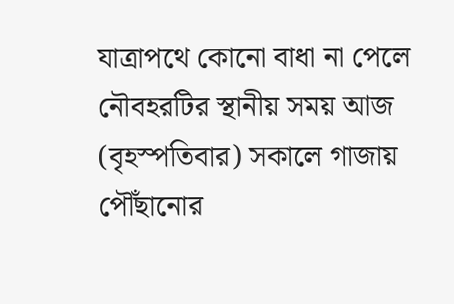যাত্রাপথে কোনো বাধা না পেলে নৌবহরটির স্থানীয় সময় আজ (বৃহস্পতিবার) সকালে গাজায় পৌঁছানোর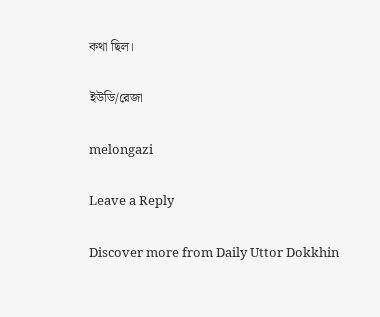কথা ছিল।

ইউডি/রেজা

melongazi

Leave a Reply

Discover more from Daily Uttor Dokkhin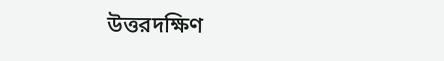উত্তরদক্ষিণ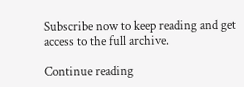Subscribe now to keep reading and get access to the full archive.

Continue reading